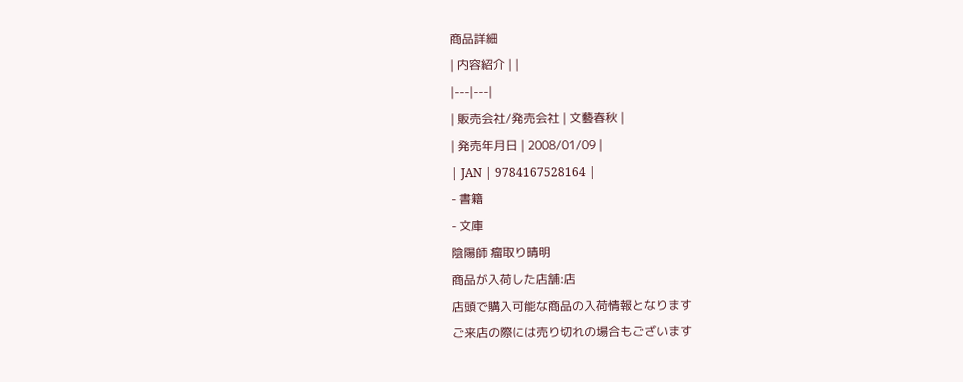商品詳細
| 内容紹介 | |
|---|---|
| 販売会社/発売会社 | 文藝春秋 |
| 発売年月日 | 2008/01/09 |
| JAN | 9784167528164 |
- 書籍
- 文庫
陰陽師 瘤取り晴明
商品が入荷した店舗:店
店頭で購入可能な商品の入荷情報となります
ご来店の際には売り切れの場合もございます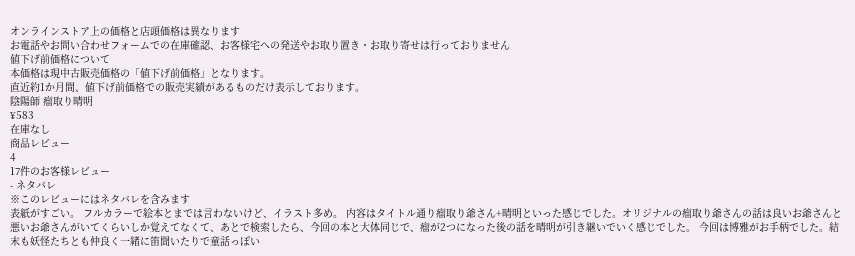オンラインストア上の価格と店頭価格は異なります
お電話やお問い合わせフォームでの在庫確認、お客様宅への発送やお取り置き・お取り寄せは行っておりません
値下げ前価格について
本価格は現中古販売価格の「値下げ前価格」となります。
直近約1か月間、値下げ前価格での販売実績があるものだけ表示しております。
陰陽師 瘤取り晴明
¥583
在庫なし
商品レビュー
4
17件のお客様レビュー
- ネタバレ
※このレビューにはネタバレを含みます
表紙がすごい。 フルカラーで絵本とまでは言わないけど、イラスト多め。 内容はタイトル通り瘤取り爺さん+晴明といった感じでした。オリジナルの瘤取り爺さんの話は良いお爺さんと悪いお爺さんがいてくらいしか覚えてなくて、あとで検索したら、今回の本と大体同じで、瘤が2つになった後の話を晴明が引き継いでいく感じでした。 今回は博雅がお手柄でした。結末も妖怪たちとも仲良く一緒に笛聞いたりで童話っぽい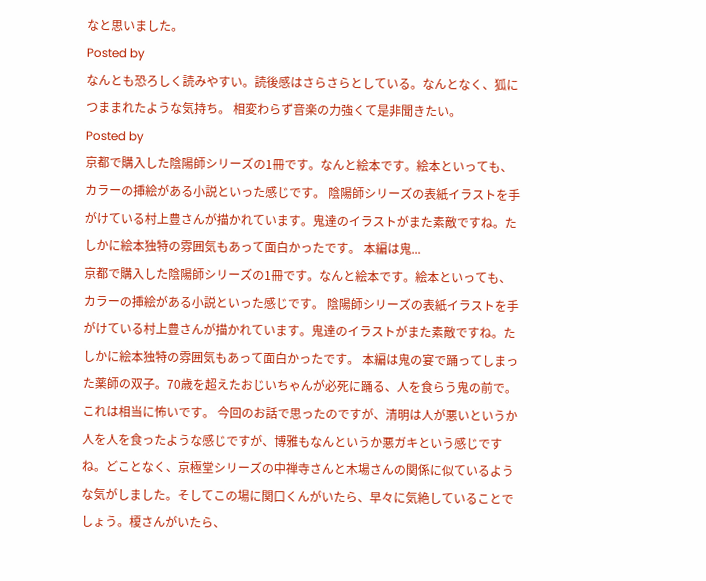なと思いました。
Posted by
なんとも恐ろしく読みやすい。読後感はさらさらとしている。なんとなく、狐につままれたような気持ち。 相変わらず音楽の力強くて是非聞きたい。
Posted by
京都で購入した陰陽師シリーズの1冊です。なんと絵本です。絵本といっても、カラーの挿絵がある小説といった感じです。 陰陽師シリーズの表紙イラストを手がけている村上豊さんが描かれています。鬼達のイラストがまた素敵ですね。たしかに絵本独特の雰囲気もあって面白かったです。 本編は鬼...
京都で購入した陰陽師シリーズの1冊です。なんと絵本です。絵本といっても、カラーの挿絵がある小説といった感じです。 陰陽師シリーズの表紙イラストを手がけている村上豊さんが描かれています。鬼達のイラストがまた素敵ですね。たしかに絵本独特の雰囲気もあって面白かったです。 本編は鬼の宴で踊ってしまった薬師の双子。70歳を超えたおじいちゃんが必死に踊る、人を食らう鬼の前で。これは相当に怖いです。 今回のお話で思ったのですが、清明は人が悪いというか人を人を食ったような感じですが、博雅もなんというか悪ガキという感じですね。どことなく、京極堂シリーズの中禅寺さんと木場さんの関係に似ているような気がしました。そしてこの場に関口くんがいたら、早々に気絶していることでしょう。榎さんがいたら、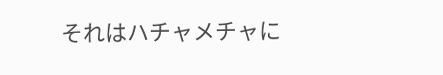それはハチャメチャに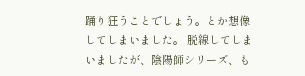踊り狂うことでしょう。とか想像してしまいました。 脱線してしまいましたが、陰陽師シリーズ、も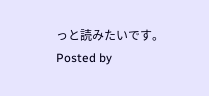っと読みたいです。
Posted by